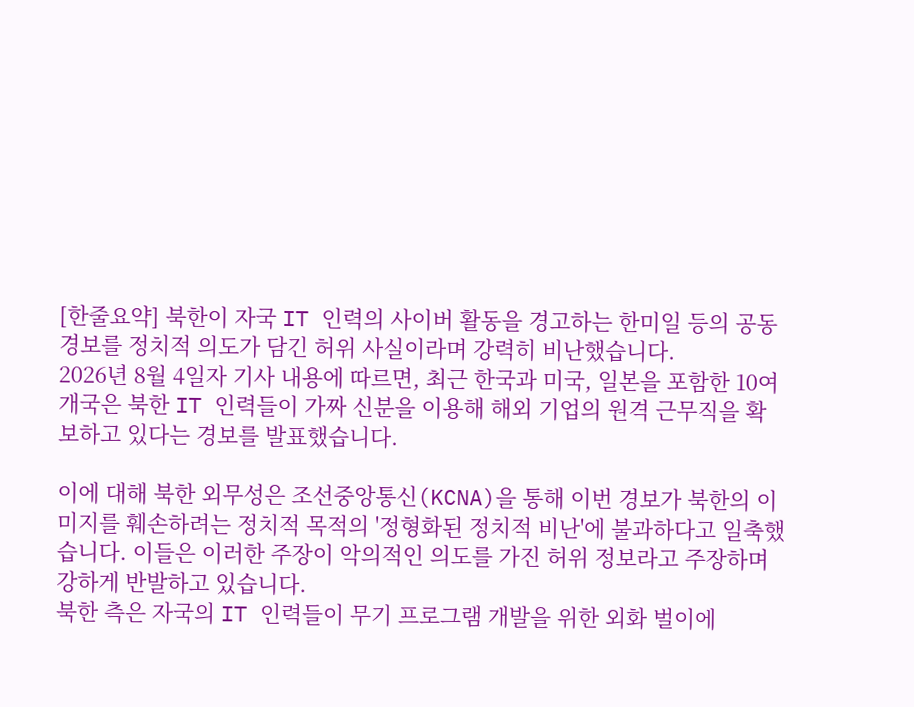[한줄요약] 북한이 자국 IT 인력의 사이버 활동을 경고하는 한미일 등의 공동 경보를 정치적 의도가 담긴 허위 사실이라며 강력히 비난했습니다.
2026년 8월 4일자 기사 내용에 따르면, 최근 한국과 미국, 일본을 포함한 10여 개국은 북한 IT 인력들이 가짜 신분을 이용해 해외 기업의 원격 근무직을 확보하고 있다는 경보를 발표했습니다.

이에 대해 북한 외무성은 조선중앙통신(KCNA)을 통해 이번 경보가 북한의 이미지를 훼손하려는 정치적 목적의 '정형화된 정치적 비난'에 불과하다고 일축했습니다. 이들은 이러한 주장이 악의적인 의도를 가진 허위 정보라고 주장하며 강하게 반발하고 있습니다.
북한 측은 자국의 IT 인력들이 무기 프로그램 개발을 위한 외화 벌이에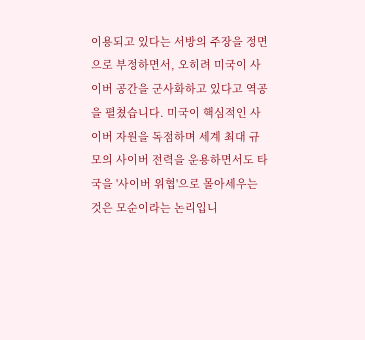이용되고 있다는 서방의 주장을 정면으로 부정하면서, 오히려 미국이 사이버 공간을 군사화하고 있다고 역공을 펼쳤습니다. 미국이 핵심적인 사이버 자원을 독점하며 세계 최대 규모의 사이버 전력을 운용하면서도 타국을 '사이버 위협'으로 몰아세우는 것은 모순이라는 논리입니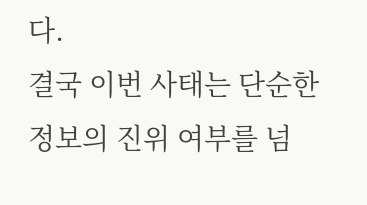다.
결국 이번 사태는 단순한 정보의 진위 여부를 넘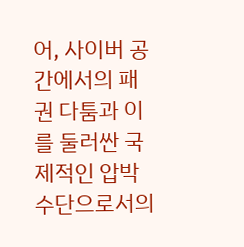어, 사이버 공간에서의 패권 다툼과 이를 둘러싼 국제적인 압박 수단으로서의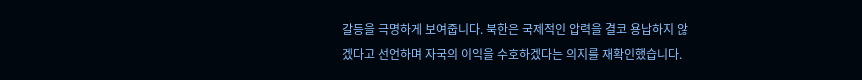갈등을 극명하게 보여줍니다. 북한은 국제적인 압력을 결코 용납하지 않겠다고 선언하며 자국의 이익을 수호하겠다는 의지를 재확인했습니다.